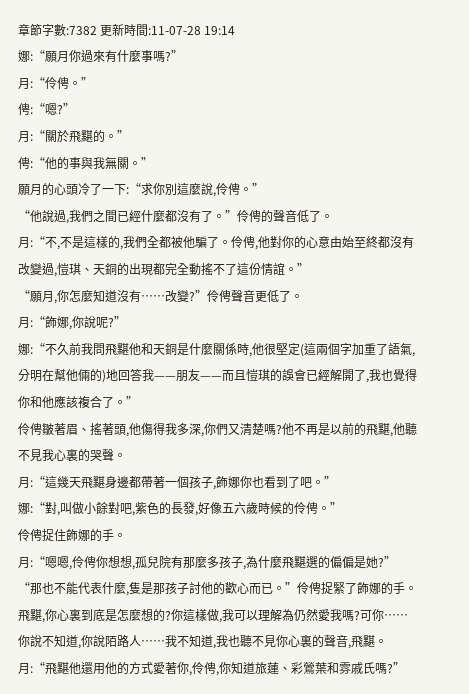章節字數:7382 更新時間:11-07-28 19:14
娜:“願月你過來有什麼事嗎?”
月:“伶俜。”
俜:“嗯?”
月:“關於飛黮的。”
俜:“他的事與我無關。”
願月的心頭冷了一下:“求你別這麼說,伶俜。”
“他說過,我們之間已經什麼都沒有了。”伶俜的聲音低了。
月:“不,不是這樣的,我們全都被他騙了。伶俜,他對你的心意由始至終都沒有改變過,愷琪、天銅的出現都完全動搖不了這份情誼。”
“願月,你怎麼知道沒有……改變?”伶俜聲音更低了。
月:“飾娜,你說呢?”
娜:“不久前我問飛黮他和天銅是什麼關係時,他很堅定(這兩個字加重了語氣,分明在幫他倆的)地回答我——朋友——而且愷琪的誤會已經解開了,我也覺得你和他應該複合了。”
伶俜皺著眉、搖著頭,他傷得我多深,你們又清楚嗎?他不再是以前的飛黮,他聽不見我心裏的哭聲。
月:“這幾天飛黮身邊都帶著一個孩子,飾娜你也看到了吧。”
娜:“對,叫做小餘對吧,紫色的長發,好像五六歲時候的伶俜。”
伶俜捉住飾娜的手。
月:“嗯嗯,伶俜你想想,孤兒院有那麼多孩子,為什麼飛黮選的偏偏是她?”
“那也不能代表什麼,隻是那孩子討他的歡心而已。”伶俜捉緊了飾娜的手。飛黮,你心裏到底是怎麼想的?你這樣做,我可以理解為仍然愛我嗎?可你……你說不知道,你說陌路人……我不知道,我也聽不見你心裏的聲音,飛黮。
月:“飛黮他還用他的方式愛著你,伶俜,你知道旅蓮、彩鶯葉和雰戚氏嗎?”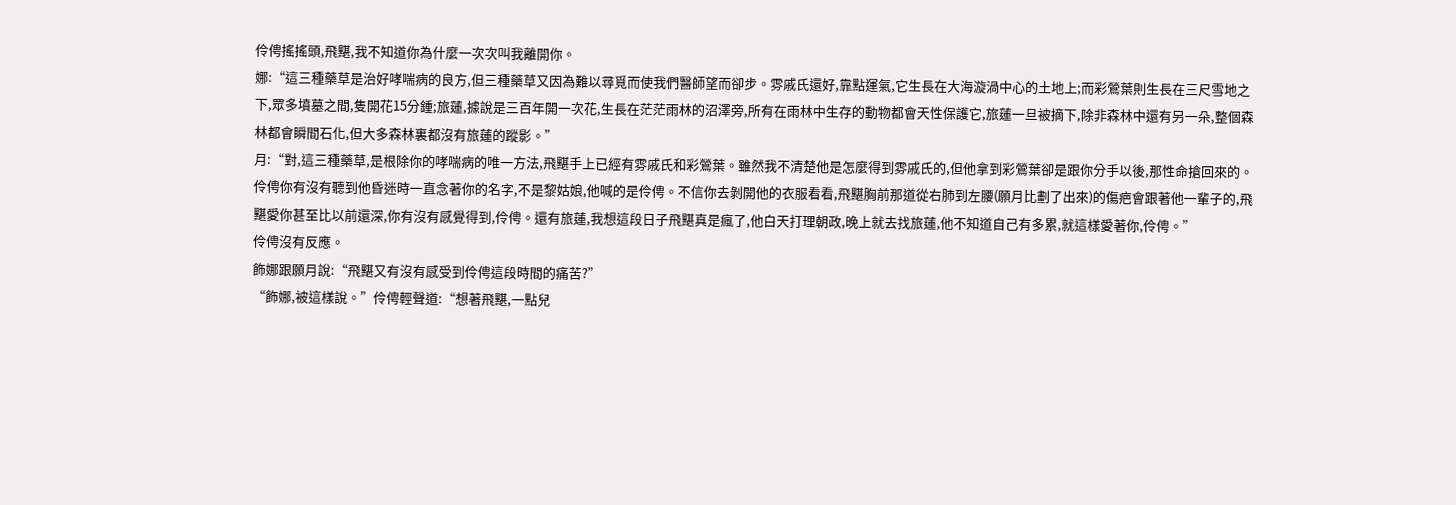伶俜搖搖頭,飛黮,我不知道你為什麼一次次叫我離開你。
娜:“這三種藥草是治好哮喘病的良方,但三種藥草又因為難以尋覓而使我們醫師望而卻步。雰戚氏還好,靠點運氣,它生長在大海漩渦中心的土地上;而彩鶯葉則生長在三尺雪地之下,眾多墳墓之間,隻開花15分鍾;旅蓮,據說是三百年開一次花,生長在茫茫雨林的沼澤旁,所有在雨林中生存的動物都會天性保護它,旅蓮一旦被摘下,除非森林中還有另一朵,整個森林都會瞬間石化,但大多森林裏都沒有旅蓮的蹤影。”
月:“對,這三種藥草,是根除你的哮喘病的唯一方法,飛黮手上已經有雰戚氏和彩鶯葉。雖然我不清楚他是怎麼得到雰戚氏的,但他拿到彩鶯葉卻是跟你分手以後,那性命搶回來的。伶俜你有沒有聽到他昏迷時一直念著你的名字,不是黎姑娘,他喊的是伶俜。不信你去剝開他的衣服看看,飛黮胸前那道從右肺到左腰(願月比劃了出來)的傷疤會跟著他一輩子的,飛黮愛你甚至比以前還深,你有沒有感覺得到,伶俜。還有旅蓮,我想這段日子飛黮真是瘋了,他白天打理朝政,晚上就去找旅蓮,他不知道自己有多累,就這樣愛著你,伶俜。”
伶俜沒有反應。
飾娜跟願月說:“飛黮又有沒有感受到伶俜這段時間的痛苦?”
“飾娜,被這樣說。”伶俜輕聲道:“想著飛黮,一點兒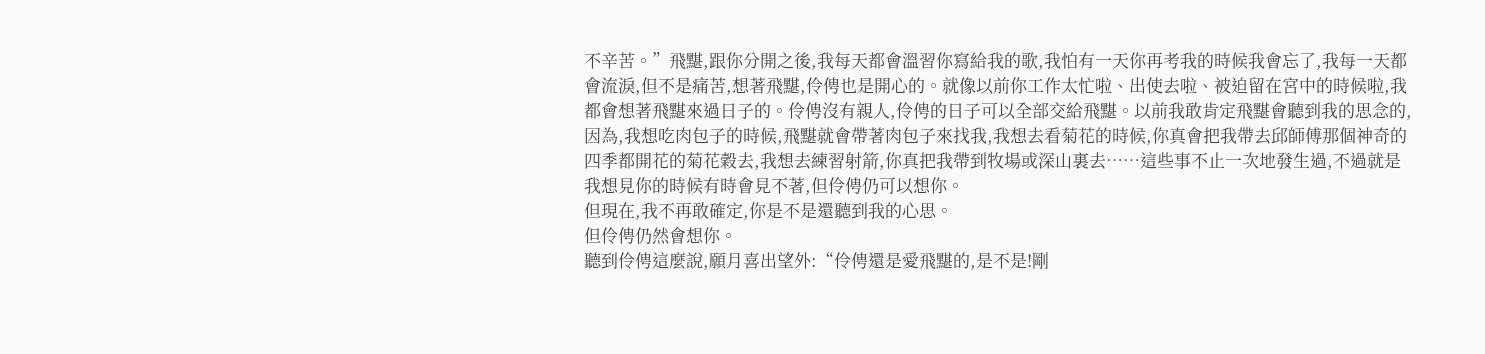不辛苦。”飛黮,跟你分開之後,我每天都會溫習你寫給我的歌,我怕有一天你再考我的時候我會忘了,我每一天都會流淚,但不是痛苦,想著飛黮,伶俜也是開心的。就像以前你工作太忙啦、出使去啦、被迫留在宮中的時候啦,我都會想著飛黮來過日子的。伶俜沒有親人,伶俜的日子可以全部交給飛黮。以前我敢肯定飛黮會聽到我的思念的,因為,我想吃肉包子的時候,飛黮就會帶著肉包子來找我,我想去看菊花的時候,你真會把我帶去邱師傅那個神奇的四季都開花的菊花穀去,我想去練習射箭,你真把我帶到牧場或深山裏去……這些事不止一次地發生過,不過就是我想見你的時候有時會見不著,但伶俜仍可以想你。
但現在,我不再敢確定,你是不是還聽到我的心思。
但伶俜仍然會想你。
聽到伶俜這麼說,願月喜出望外:“伶俜還是愛飛黮的,是不是!剛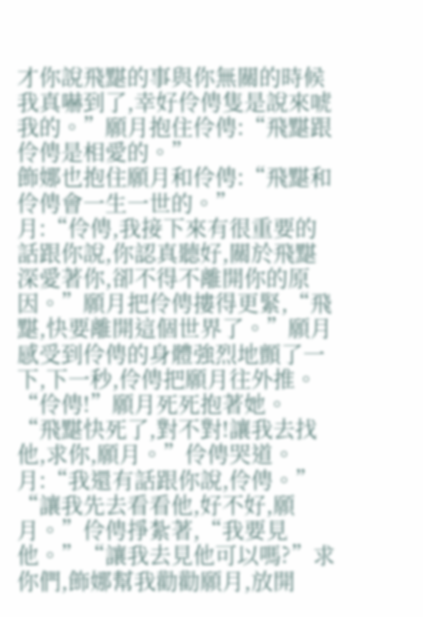才你說飛黮的事與你無關的時候我真嚇到了,幸好伶俜隻是說來唬我的。”願月抱住伶俜:“飛黮跟伶俜是相愛的。”
飾娜也抱住願月和伶俜:“飛黮和伶俜會一生一世的。”
月:“伶俜,我接下來有很重要的話跟你說,你認真聽好,關於飛黮深愛著你,卻不得不離開你的原因。”願月把伶俜摟得更緊,“飛黮,快要離開這個世界了。”願月感受到伶俜的身體強烈地顫了一下,下一秒,伶俜把願月往外推。
“伶俜!”願月死死抱著她。
“飛黮快死了,對不對!讓我去找他,求你,願月。”伶俜哭道。
月:“我還有話跟你說,伶俜。”
“讓我先去看看他,好不好,願月。”伶俜掙紮著,“我要見他。”“讓我去見他可以嗎?”求你們,飾娜幫我勸勸願月,放開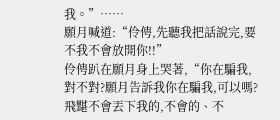我。”……
願月喊道:“伶俜,先聽我把話說完,要不我不會放開你!!”
伶俜趴在願月身上哭著,“你在騙我,對不對?願月告訴我你在騙我,可以嗎?飛黮不會丟下我的,不會的、不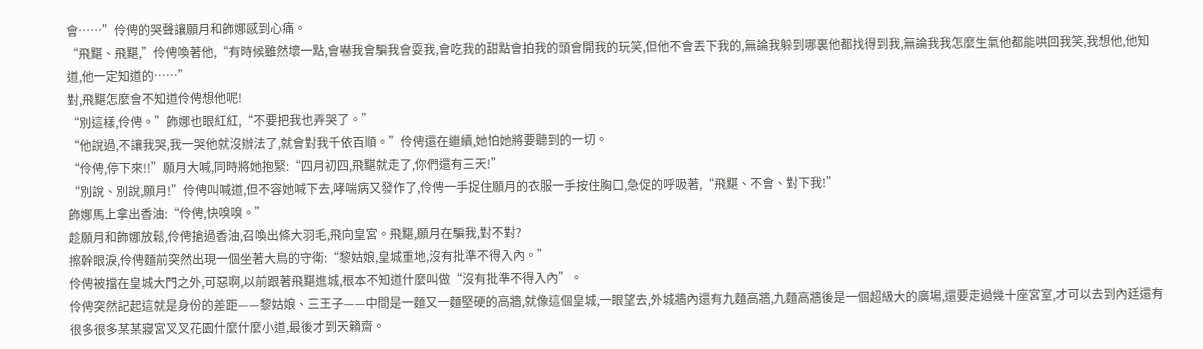會……”伶俜的哭聲讓願月和飾娜感到心痛。
“飛黮、飛黮,”伶俜喚著他,“有時候雖然壞一點,會嚇我會騙我會耍我,會吃我的甜點會拍我的頭會開我的玩笑,但他不會丟下我的,無論我躲到哪裏他都找得到我,無論我我怎麼生氣他都能哄回我笑,我想他,他知道,他一定知道的……”
對,飛黮怎麼會不知道伶俜想他呢!
“別這樣,伶俜。”飾娜也眼紅紅,“不要把我也弄哭了。”
“他說過,不讓我哭,我一哭他就沒辦法了,就會對我千依百順。”伶俜還在繼續,她怕她將要聽到的一切。
“伶俜,停下來!!”願月大喊,同時將她抱緊:“四月初四,飛黮就走了,你們還有三天!”
“別說、別說,願月!”伶俜叫喊道,但不容她喊下去,哮喘病又發作了,伶俜一手捉住願月的衣服一手按住胸口,急促的呼吸著,“飛黮、不會、對下我!”
飾娜馬上拿出香油:“伶俜,快嗅嗅。”
趁願月和飾娜放鬆,伶俜搶過香油,召喚出條大羽毛,飛向皇宮。飛黮,願月在騙我,對不對?
擦幹眼淚,伶俜麵前突然出現一個坐著大鳥的守衛:“黎姑娘,皇城重地,沒有批準不得入內。”
伶俜被擋在皇城大門之外,可惡啊,以前跟著飛黮進城,根本不知道什麼叫做“沒有批準不得入內”。
伶俜突然記起這就是身份的差距——黎姑娘、三王子——中間是一麵又一麵堅硬的高牆,就像這個皇城,一眼望去,外城牆內還有九麵高牆,九麵高牆後是一個超級大的廣場,還要走過幾十座宮室,才可以去到內廷還有很多很多某某寢宮叉叉花園什麼什麼小道,最後才到天籟齋。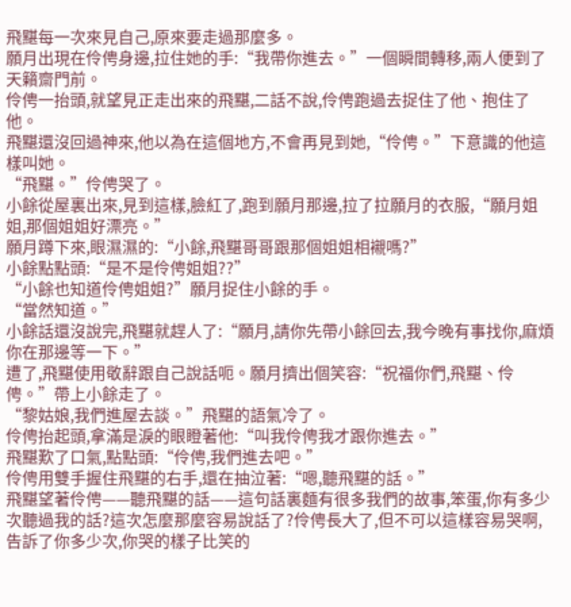飛黮每一次來見自己,原來要走過那麼多。
願月出現在伶俜身邊,拉住她的手:“我帶你進去。”一個瞬間轉移,兩人便到了天籟齋門前。
伶俜一抬頭,就望見正走出來的飛黮,二話不說,伶俜跑過去捉住了他、抱住了他。
飛黮還沒回過神來,他以為在這個地方,不會再見到她,“伶俜。”下意識的他這樣叫她。
“飛黮。”伶俜哭了。
小餘從屋裏出來,見到這樣,臉紅了,跑到願月那邊,拉了拉願月的衣服,“願月姐姐,那個姐姐好漂亮。”
願月蹲下來,眼濕濕的:“小餘,飛黮哥哥跟那個姐姐相襯嗎?”
小餘點點頭:“是不是伶俜姐姐??”
“小餘也知道伶俜姐姐?”願月捉住小餘的手。
“當然知道。”
小餘話還沒說完,飛黮就趕人了:“願月,請你先帶小餘回去,我今晚有事找你,麻煩你在那邊等一下。”
遭了,飛黮使用敬辭跟自己說話呃。願月擠出個笑容:“祝福你們,飛黮、伶俜。”帶上小餘走了。
“黎姑娘,我們進屋去談。”飛黮的語氣冷了。
伶俜抬起頭,拿滿是淚的眼瞪著他:“叫我伶俜我才跟你進去。”
飛黮歎了口氣,點點頭:“伶俜,我們進去吧。”
伶俜用雙手握住飛黮的右手,還在抽泣著:“嗯,聽飛黮的話。”
飛黮望著伶俜——聽飛黮的話——這句話裏麵有很多我們的故事,笨蛋,你有多少次聽過我的話?這次怎麼那麼容易說話了?伶俜長大了,但不可以這樣容易哭啊,告訴了你多少次,你哭的樣子比笑的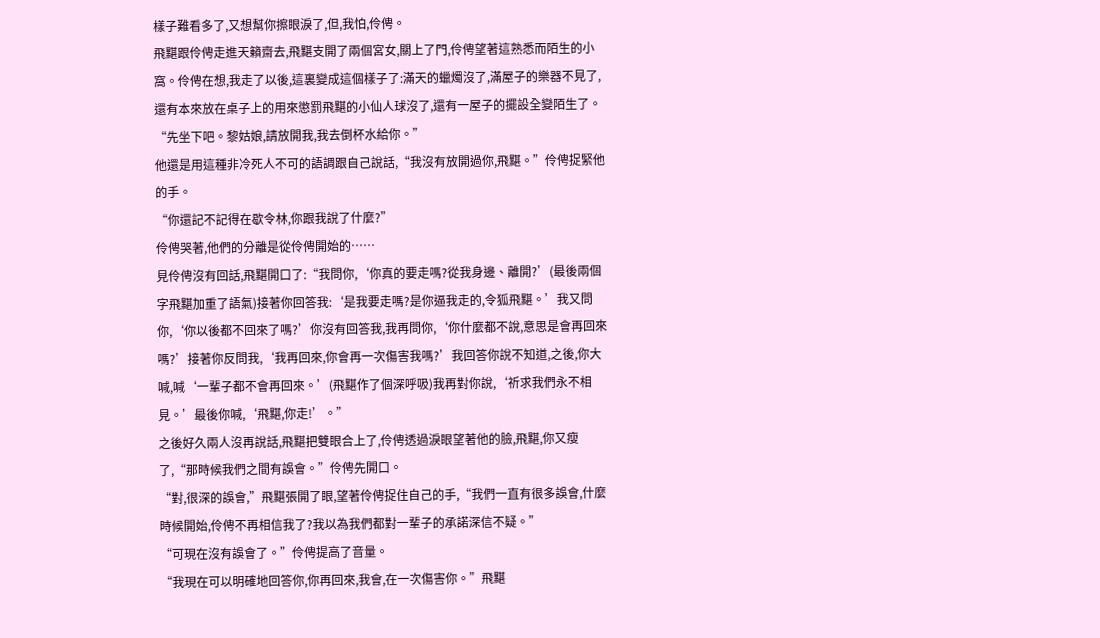樣子難看多了,又想幫你擦眼淚了,但,我怕,伶俜。
飛黮跟伶俜走進天籟齋去,飛黮支開了兩個宮女,關上了門,伶俜望著這熟悉而陌生的小窩。伶俜在想,我走了以後,這裏變成這個樣子了:滿天的蠟燭沒了,滿屋子的樂器不見了,還有本來放在桌子上的用來懲罰飛黮的小仙人球沒了,還有一屋子的擺設全變陌生了。
“先坐下吧。黎姑娘,請放開我,我去倒杯水給你。”
他還是用這種非冷死人不可的語調跟自己說話,“我沒有放開過你,飛黮。”伶俜捉緊他的手。
“你還記不記得在歇令林,你跟我說了什麼?”
伶俜哭著,他們的分離是從伶俜開始的……
見伶俜沒有回話,飛黮開口了:“我問你,‘你真的要走嗎?從我身邊、離開?’(最後兩個字飛黮加重了語氣)接著你回答我:‘是我要走嗎?是你逼我走的,令狐飛黮。’我又問你,‘你以後都不回來了嗎?’你沒有回答我,我再問你,‘你什麼都不說,意思是會再回來嗎?’接著你反問我,‘我再回來,你會再一次傷害我嗎?’我回答你說不知道,之後,你大喊,喊‘一輩子都不會再回來。’(飛黮作了個深呼吸)我再對你說,‘祈求我們永不相見。’最後你喊,‘飛黮,你走!’。”
之後好久兩人沒再說話,飛黮把雙眼合上了,伶俜透過淚眼望著他的臉,飛黮,你又瘦了,“那時候我們之間有誤會。”伶俜先開口。
“對,很深的誤會,”飛黮張開了眼,望著伶俜捉住自己的手,“我們一直有很多誤會,什麼時候開始,伶俜不再相信我了?我以為我們都對一輩子的承諾深信不疑。”
“可現在沒有誤會了。”伶俜提高了音量。
“我現在可以明確地回答你,你再回來,我會,在一次傷害你。”飛黮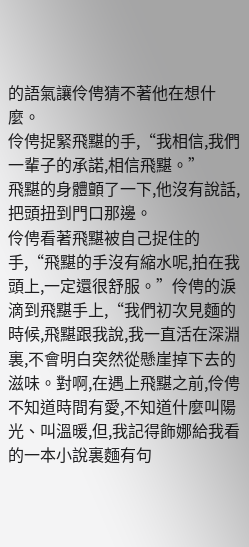的語氣讓伶俜猜不著他在想什麼。
伶俜捉緊飛黮的手,“我相信,我們一輩子的承諾,相信飛黮。”
飛黮的身體顫了一下,他沒有說話,把頭扭到門口那邊。
伶俜看著飛黮被自己捉住的手,“飛黮的手沒有縮水呢,拍在我頭上,一定還很舒服。”伶俜的淚滴到飛黮手上,“我們初次見麵的時候,飛黮跟我說,我一直活在深淵裏,不會明白突然從懸崖掉下去的滋味。對啊,在遇上飛黮之前,伶俜不知道時間有愛,不知道什麼叫陽光、叫溫暖,但,我記得飾娜給我看的一本小說裏麵有句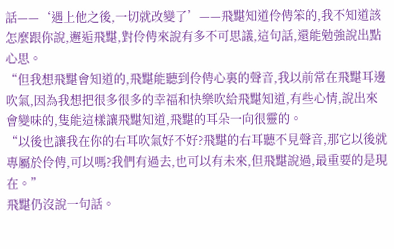話——‘遇上他之後,一切就改變了’——飛黮知道伶俜笨的,我不知道該怎麼跟你說,邂逅飛黮,對伶俜來說有多不可思議,這句話,還能勉強說出點心思。
“但我想飛黮會知道的,飛黮能聽到伶俜心裏的聲音,我以前常在飛黮耳邊吹氣,因為我想把很多很多的幸福和快樂吹給飛黮知道,有些心情,說出來會變味的,隻能這樣讓飛黮知道,飛黮的耳朵一向很靈的。
“以後也讓我在你的右耳吹氣好不好?飛黮的右耳聽不見聲音,那它以後就專屬於伶俜,可以嗎?我們有過去,也可以有未來,但飛黮說過,最重要的是現在。”
飛黮仍沒說一句話。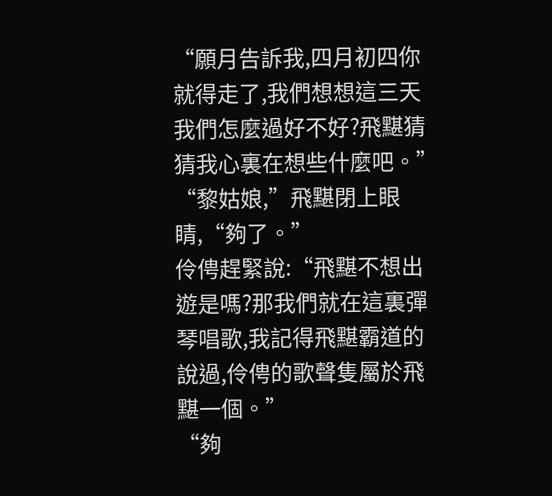“願月告訴我,四月初四你就得走了,我們想想這三天我們怎麼過好不好?飛黮猜猜我心裏在想些什麼吧。”
“黎姑娘,”飛黮閉上眼睛,“夠了。”
伶俜趕緊說:“飛黮不想出遊是嗎?那我們就在這裏彈琴唱歌,我記得飛黮霸道的說過,伶俜的歌聲隻屬於飛黮一個。”
“夠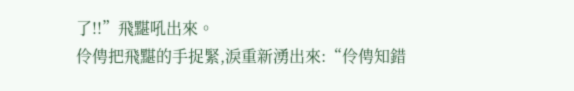了!!”飛黮吼出來。
伶俜把飛黮的手捉緊,淚重新湧出來:“伶俜知錯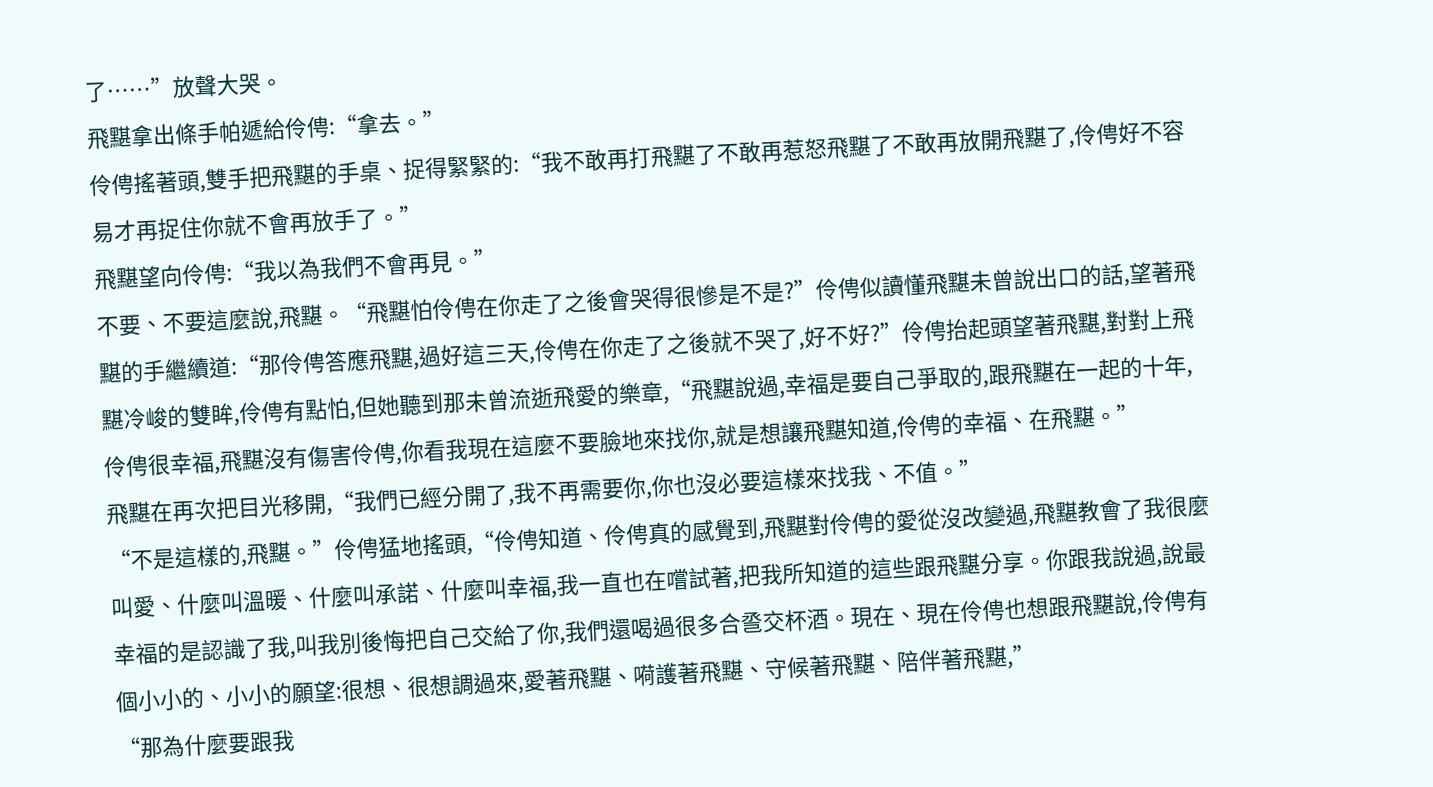了……”放聲大哭。
飛黮拿出條手帕遞給伶俜:“拿去。”
伶俜搖著頭,雙手把飛黮的手桌、捉得緊緊的:“我不敢再打飛黮了不敢再惹怒飛黮了不敢再放開飛黮了,伶俜好不容易才再捉住你就不會再放手了。”
飛黮望向伶俜:“我以為我們不會再見。”
不要、不要這麼說,飛黮。“飛黮怕伶俜在你走了之後會哭得很慘是不是?”伶俜似讀懂飛黮未曾說出口的話,望著飛黮的手繼續道:“那伶俜答應飛黮,過好這三天,伶俜在你走了之後就不哭了,好不好?”伶俜抬起頭望著飛黮,對對上飛黮冷峻的雙眸,伶俜有點怕,但她聽到那未曾流逝飛愛的樂章,“飛黮說過,幸福是要自己爭取的,跟飛黮在一起的十年,伶俜很幸福,飛黮沒有傷害伶俜,你看我現在這麼不要臉地來找你,就是想讓飛黮知道,伶俜的幸福、在飛黮。”
飛黮在再次把目光移開,“我們已經分開了,我不再需要你,你也沒必要這樣來找我、不值。”
“不是這樣的,飛黮。”伶俜猛地搖頭,“伶俜知道、伶俜真的感覺到,飛黮對伶俜的愛從沒改變過,飛黮教會了我很麼叫愛、什麼叫溫暖、什麼叫承諾、什麼叫幸福,我一直也在嚐試著,把我所知道的這些跟飛黮分享。你跟我說過,說最幸福的是認識了我,叫我別後悔把自己交給了你,我們還喝過很多合巹交杯酒。現在、現在伶俜也想跟飛黮說,伶俜有個小小的、小小的願望:很想、很想調過來,愛著飛黮、嗬護著飛黮、守候著飛黮、陪伴著飛黮,”
“那為什麼要跟我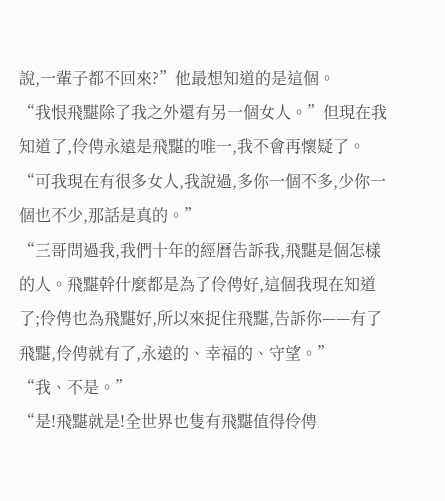說,一輩子都不回來?”他最想知道的是這個。
“我恨飛黮除了我之外還有另一個女人。”但現在我知道了,伶俜永遠是飛黮的唯一,我不會再懷疑了。
“可我現在有很多女人,我說過,多你一個不多,少你一個也不少,那話是真的。”
“三哥問過我,我們十年的經曆告訴我,飛黮是個怎樣的人。飛黮幹什麼都是為了伶俜好,這個我現在知道了;伶俜也為飛黮好,所以來捉住飛黮,告訴你——有了飛黮,伶俜就有了,永遠的、幸福的、守望。”
“我、不是。”
“是!飛黮就是!全世界也隻有飛黮值得伶俜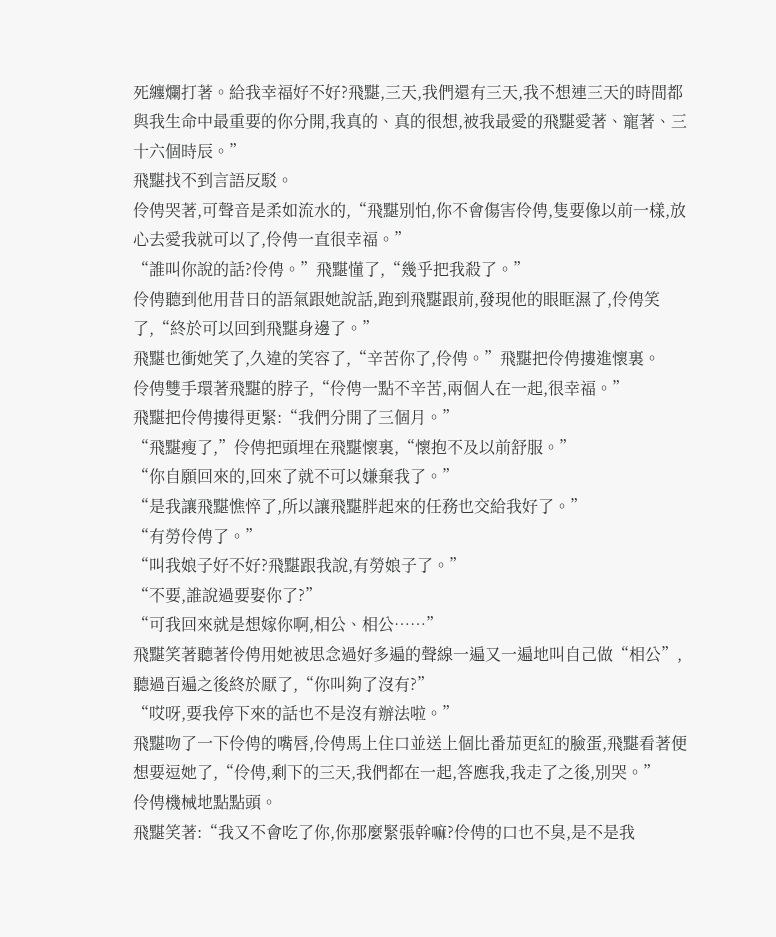死纏爛打著。給我幸福好不好?飛黮,三天,我們還有三天,我不想連三天的時間都與我生命中最重要的你分開,我真的、真的很想,被我最愛的飛黮愛著、寵著、三十六個時辰。”
飛黮找不到言語反駁。
伶俜哭著,可聲音是柔如流水的,“飛黮別怕,你不會傷害伶俜,隻要像以前一樣,放心去愛我就可以了,伶俜一直很幸福。”
“誰叫你說的話?伶俜。”飛黮懂了,“幾乎把我殺了。”
伶俜聽到他用昔日的語氣跟她說話,跑到飛黮跟前,發現他的眼眶濕了,伶俜笑了,“終於可以回到飛黮身邊了。”
飛黮也衝她笑了,久違的笑容了,“辛苦你了,伶俜。”飛黮把伶俜摟進懷裏。
伶俜雙手環著飛黮的脖子,“伶俜一點不辛苦,兩個人在一起,很幸福。”
飛黮把伶俜摟得更緊:“我們分開了三個月。”
“飛黮瘦了,”伶俜把頭埋在飛黮懷裏,“懷抱不及以前舒服。”
“你自願回來的,回來了就不可以嫌棄我了。”
“是我讓飛黮憔悴了,所以讓飛黮胖起來的任務也交給我好了。”
“有勞伶俜了。”
“叫我娘子好不好?飛黮跟我說,有勞娘子了。”
“不要,誰說過要娶你了?”
“可我回來就是想嫁你啊,相公、相公……”
飛黮笑著聽著伶俜用她被思念過好多遍的聲線一遍又一遍地叫自己做“相公”,聽過百遍之後終於厭了,“你叫夠了沒有?”
“哎呀,要我停下來的話也不是沒有辦法啦。”
飛黮吻了一下伶俜的嘴唇,伶俜馬上住口並送上個比番茄更紅的臉蛋,飛黮看著便想要逗她了,“伶俜,剩下的三天,我們都在一起,答應我,我走了之後,別哭。”
伶俜機械地點點頭。
飛黮笑著:“我又不會吃了你,你那麼緊張幹嘛?伶俜的口也不臭,是不是我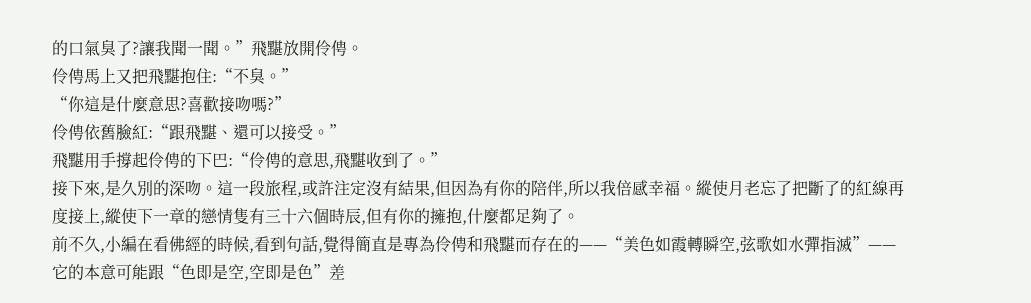的口氣臭了?讓我聞一聞。”飛黮放開伶俜。
伶俜馬上又把飛黮抱住:“不臭。”
“你這是什麼意思?喜歡接吻嗎?”
伶俜依舊臉紅:“跟飛黮、還可以接受。”
飛黮用手撐起伶俜的下巴:“伶俜的意思,飛黮收到了。”
接下來,是久別的深吻。這一段旅程,或許注定沒有結果,但因為有你的陪伴,所以我倍感幸福。縱使月老忘了把斷了的紅線再度接上,縱使下一章的戀情隻有三十六個時辰,但有你的擁抱,什麼都足夠了。
前不久,小編在看佛經的時候,看到句話,覺得簡直是專為伶俜和飛黮而存在的——“美色如霞轉瞬空,弦歌如水彈指滅”——它的本意可能跟“色即是空,空即是色”差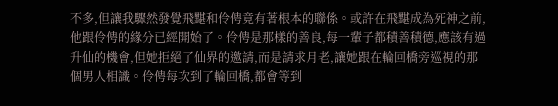不多,但讓我驟然發覺飛黮和伶俜竟有著根本的聯係。或許在飛黮成為死神之前,他跟伶俜的緣分已經開始了。伶俜是那樣的善良,每一輩子都積善積德,應該有過升仙的機會,但她拒絕了仙界的邀請,而是請求月老,讓她跟在輪回橋旁巡視的那個男人相識。伶俜每次到了輪回橋,都會等到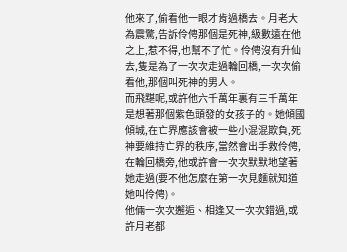他來了,偷看他一眼才肯過橋去。月老大為震驚,告訴伶俜那個是死神,級數遠在他之上,惹不得,也幫不了忙。伶俜沒有升仙去,隻是為了一次次走過輪回橋,一次次偷看他,那個叫死神的男人。
而飛黮呢,或許他六千萬年裏有三千萬年是想著那個紫色頭發的女孩子的。她傾國傾城,在亡界應該會被一些小混混欺負,死神要維持亡界的秩序,當然會出手救伶俜,在輪回橋旁,他或許會一次次默默地望著她走過(要不他怎麼在第一次見麵就知道她叫伶俜)。
他倆一次次邂逅、相逢又一次次錯過,或許月老都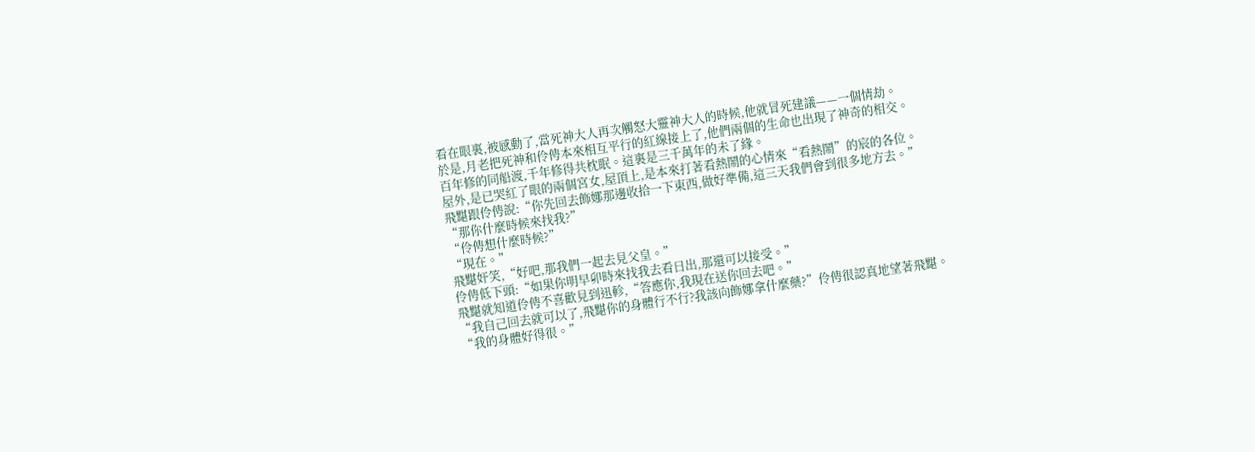看在眼裏,被感動了,當死神大人再次觸怒大靈神大人的時候,他就冒死建議——一個情劫。
於是,月老把死神和伶俜本來相互平行的紅線接上了,他們兩個的生命也出現了神奇的相交。
百年修的同船渡,千年修得共枕眠。這裏是三千萬年的未了緣。
屋外,是已哭紅了眼的兩個宮女,屋頂上,是本來打著看熱鬧的心情來“看熱鬧”的宸的各位。
飛黮跟伶俜說:“你先回去飾娜那邊收拾一下東西,做好準備,這三天我們會到很多地方去。”
“那你什麼時候來找我?”
“伶俜想什麼時候?”
“現在。”
飛黮奸笑,“好吧,那我們一起去見父皇。”
伶俜低下頭:“如果你明早卯時來找我去看日出,那還可以接受。”
飛黮就知道伶俜不喜歡見到迅軫,“答應你,我現在送你回去吧。”
“我自己回去就可以了,飛黮你的身體行不行?我該向飾娜拿什麼藥?”伶俜很認真地望著飛黮。
“我的身體好得很。”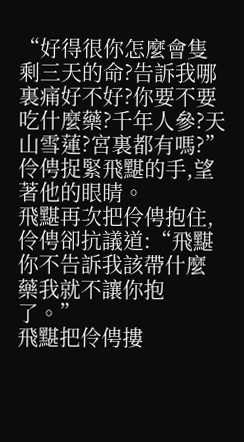“好得很你怎麼會隻剩三天的命?告訴我哪裏痛好不好?你要不要吃什麼藥?千年人參?天山雪蓮?宮裏都有嗎?”伶俜捉緊飛黮的手,望著他的眼睛。
飛黮再次把伶俜抱住,伶俜卻抗議道:“飛黮你不告訴我該帶什麼藥我就不讓你抱了。”
飛黮把伶俜摟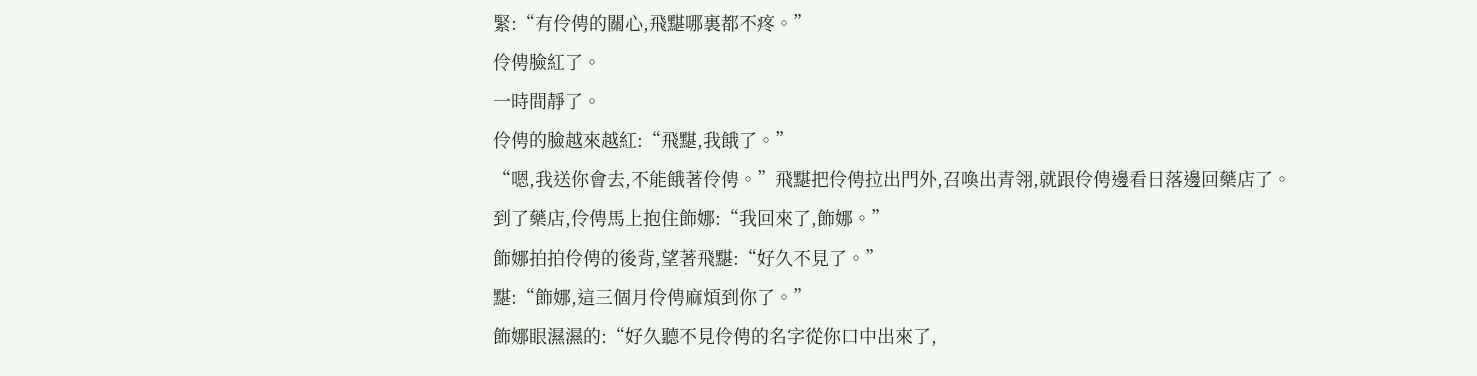緊:“有伶俜的關心,飛黮哪裏都不疼。”
伶俜臉紅了。
一時間靜了。
伶俜的臉越來越紅:“飛黮,我餓了。”
“嗯,我送你會去,不能餓著伶俜。”飛黮把伶俜拉出門外,召喚出青翎,就跟伶俜邊看日落邊回藥店了。
到了藥店,伶俜馬上抱住飾娜:“我回來了,飾娜。”
飾娜拍拍伶俜的後背,望著飛黮:“好久不見了。”
黮:“飾娜,這三個月伶俜麻煩到你了。”
飾娜眼濕濕的:“好久聽不見伶俜的名字從你口中出來了,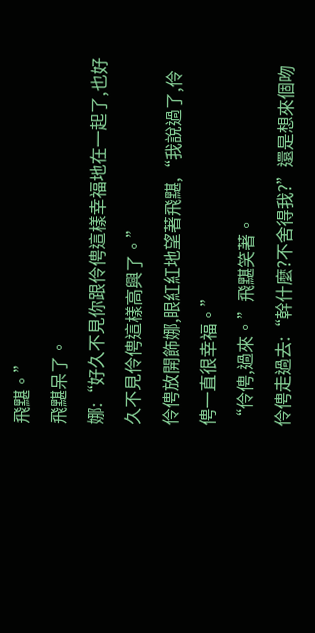飛黮。”
飛黮呆了。
娜:“好久不見你跟伶俜這樣幸福地在一起了,也好久不見伶俜這樣高興了。”
伶俜放開飾娜,眼紅紅地望著飛黮,“我說過了,伶俜一直很幸福。”
“伶俜,過來。”飛黮笑著。
伶俜走過去:“幹什麼?不舍得我?”還是想來個吻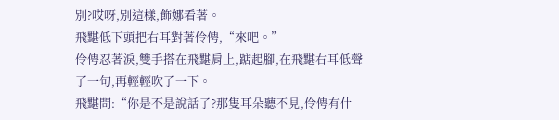別?哎呀,別這樣,飾娜看著。
飛黮低下頭把右耳對著伶俜,“來吧。”
伶俜忍著淚,雙手搭在飛黮肩上,踮起腳,在飛黮右耳低聲了一句,再輕輕吹了一下。
飛黮問:“你是不是說話了?那隻耳朵聽不見,伶俜有什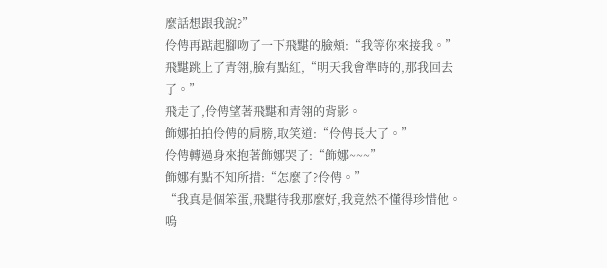麼話想跟我說?”
伶俜再踮起腳吻了一下飛黮的臉頰:“我等你來接我。”
飛黮跳上了青翎,臉有點紅,“明天我會準時的,那我回去了。”
飛走了,伶俜望著飛黮和青翎的背影。
飾娜拍拍伶俜的肩膀,取笑道:“伶俜長大了。”
伶俜轉過身來抱著飾娜哭了:“飾娜~~~”
飾娜有點不知所措:“怎麼了?伶俜。”
“我真是個笨蛋,飛黮待我那麼好,我竟然不懂得珍惜他。嗚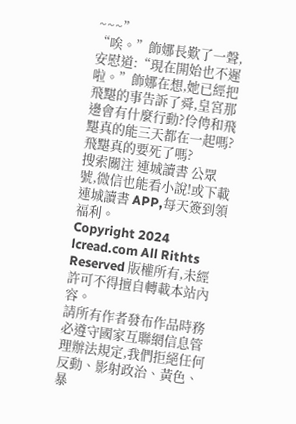~~~”
“唉。”飾娜長歎了一聲,安慰道:“現在開始也不遲啦。”飾娜在想,她已經把飛黮的事告訴了舜,皇宮那邊會有什麼行動?伶俜和飛黮真的能三天都在一起嗎?飛黮真的要死了嗎?
搜索關注 連城讀書 公眾號,微信也能看小說!或下載 連城讀書 APP,每天簽到領福利。
Copyright 2024 lcread.com All Rithts Reserved 版權所有,未經許可不得擅自轉載本站內容。
請所有作者發布作品時務必遵守國家互聯網信息管理辦法規定,我們拒絕任何反動、影射政治、黃色、暴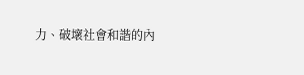力、破壞社會和諧的內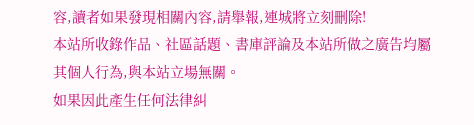容,讀者如果發現相關內容,請舉報,連城將立刻刪除!
本站所收錄作品、社區話題、書庫評論及本站所做之廣告均屬其個人行為,與本站立場無關。
如果因此產生任何法律糾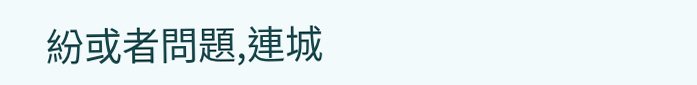紛或者問題,連城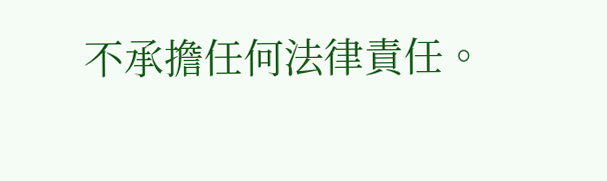不承擔任何法律責任。